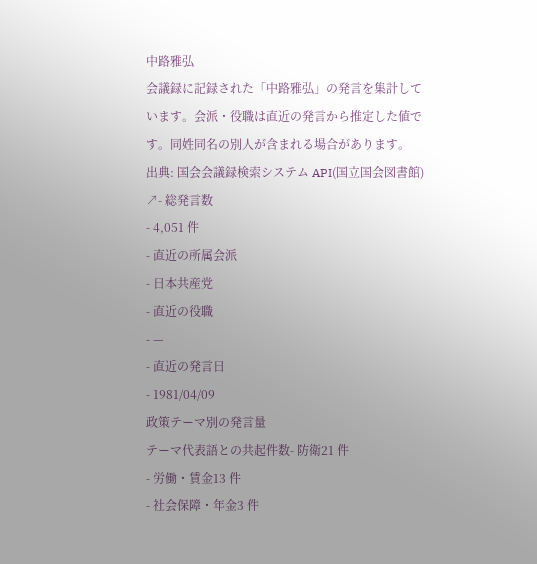中路雅弘
会議録に記録された「中路雅弘」の発言を集計しています。会派・役職は直近の発言から推定した値です。同姓同名の別人が含まれる場合があります。
出典: 国会会議録検索システム API(国立国会図書館) ↗- 総発言数
- 4,051 件
- 直近の所属会派
- 日本共産党
- 直近の役職
- —
- 直近の発言日
- 1981/04/09
政策テーマ別の発言量
テーマ代表語との共起件数- 防衛21 件
- 労働・賃金13 件
- 社会保障・年金3 件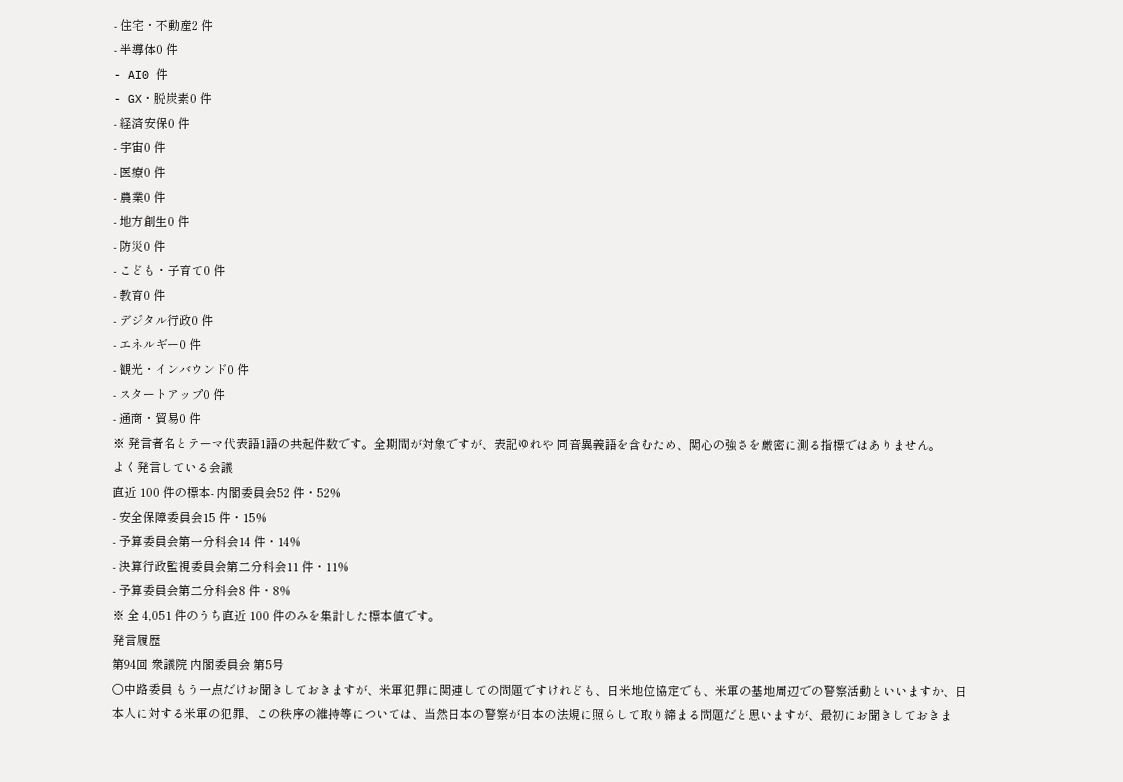- 住宅・不動産2 件
- 半導体0 件
- AI0 件
- GX・脱炭素0 件
- 経済安保0 件
- 宇宙0 件
- 医療0 件
- 農業0 件
- 地方創生0 件
- 防災0 件
- こども・子育て0 件
- 教育0 件
- デジタル行政0 件
- エネルギー0 件
- 観光・インバウンド0 件
- スタートアップ0 件
- 通商・貿易0 件
※ 発言者名とテーマ代表語1語の共起件数です。全期間が対象ですが、表記ゆれや 同音異義語を含むため、関心の強さを厳密に測る指標ではありません。
よく発言している会議
直近 100 件の標本- 内閣委員会52 件・52%
- 安全保障委員会15 件・15%
- 予算委員会第一分科会14 件・14%
- 決算行政監視委員会第二分科会11 件・11%
- 予算委員会第二分科会8 件・8%
※ 全 4,051 件のうち直近 100 件のみを集計した標本値です。
発言履歴
第94回 衆議院 内閣委員会 第5号
○中路委員 もう一点だけお聞きしておきますが、米軍犯罪に関連しての問題ですけれども、日米地位協定でも、米軍の基地周辺での警察活動といいますか、日本人に対する米軍の犯罪、この秩序の維持等については、当然日本の警察が日本の法規に照らして取り締まる問題だと思いますが、最初にお聞きしておきま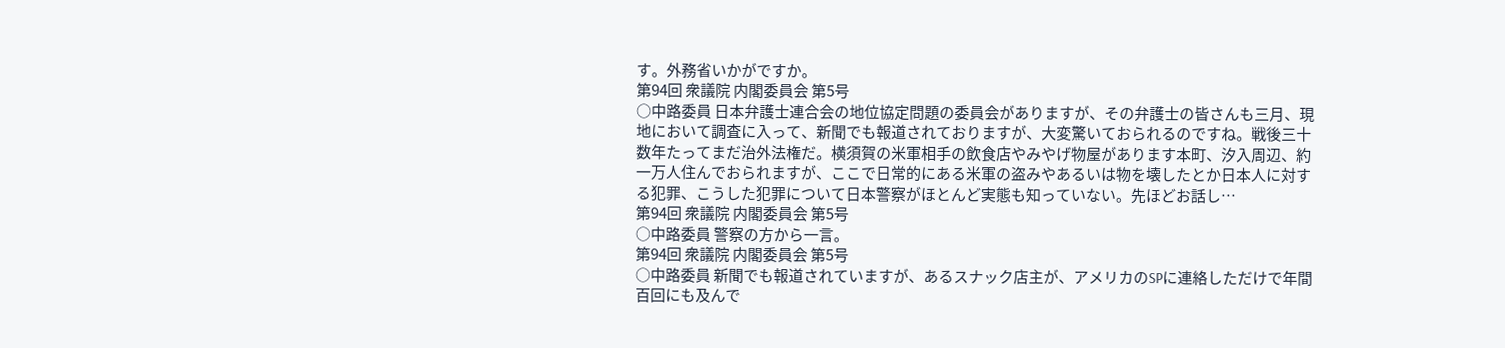す。外務省いかがですか。
第94回 衆議院 内閣委員会 第5号
○中路委員 日本弁護士連合会の地位協定問題の委員会がありますが、その弁護士の皆さんも三月、現地において調査に入って、新聞でも報道されておりますが、大変驚いておられるのですね。戦後三十数年たってまだ治外法権だ。横須賀の米軍相手の飲食店やみやげ物屋があります本町、汐入周辺、約一万人住んでおられますが、ここで日常的にある米軍の盗みやあるいは物を壊したとか日本人に対する犯罪、こうした犯罪について日本警察がほとんど実態も知っていない。先ほどお話し…
第94回 衆議院 内閣委員会 第5号
○中路委員 警察の方から一言。
第94回 衆議院 内閣委員会 第5号
○中路委員 新聞でも報道されていますが、あるスナック店主が、アメリカのSPに連絡しただけで年間百回にも及んで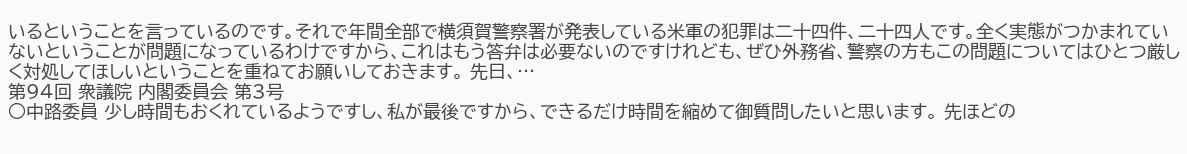いるということを言っているのです。それで年間全部で横須賀警察署が発表している米軍の犯罪は二十四件、二十四人です。全く実態がつかまれていないということが問題になっているわけですから、これはもう答弁は必要ないのですけれども、ぜひ外務省、警察の方もこの問題についてはひとつ厳しく対処してほしいということを重ねてお願いしておきます。 先日、…
第94回 衆議院 内閣委員会 第3号
○中路委員 少し時間もおくれているようですし、私が最後ですから、できるだけ時間を縮めて御質問したいと思います。 先ほどの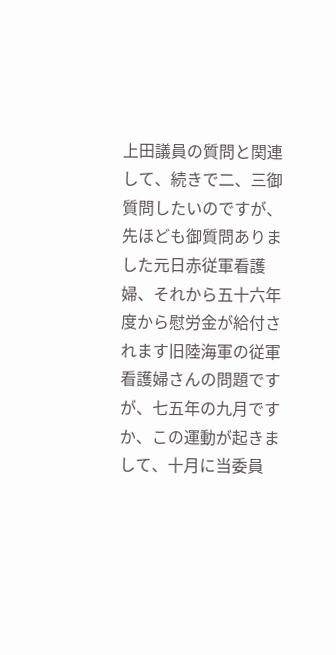上田議員の質問と関連して、続きで二、三御質問したいのですが、先ほども御質問ありました元日赤従軍看護婦、それから五十六年度から慰労金が給付されます旧陸海軍の従軍看護婦さんの問題ですが、七五年の九月ですか、この運動が起きまして、十月に当委員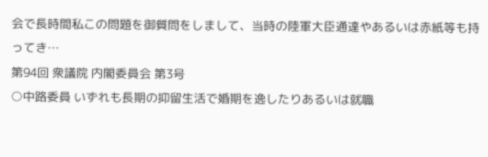会で長時間私この問題を御質問をしまして、当時の陸軍大臣通達やあるいは赤紙等も持ってき…
第94回 衆議院 内閣委員会 第3号
○中路委員 いずれも長期の抑留生活で婚期を逸したりあるいは就職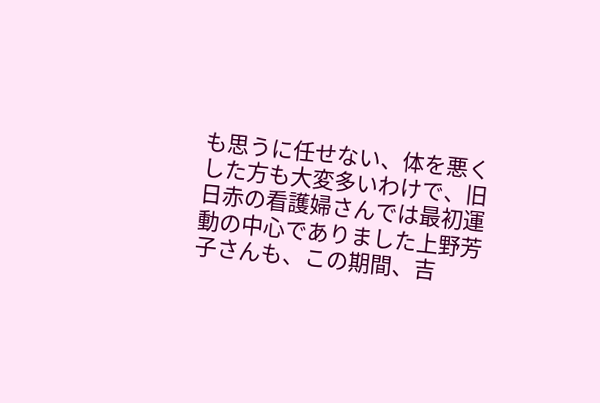も思うに任せない、体を悪くした方も大変多いわけで、旧日赤の看護婦さんでは最初運動の中心でありました上野芳子さんも、この期間、吉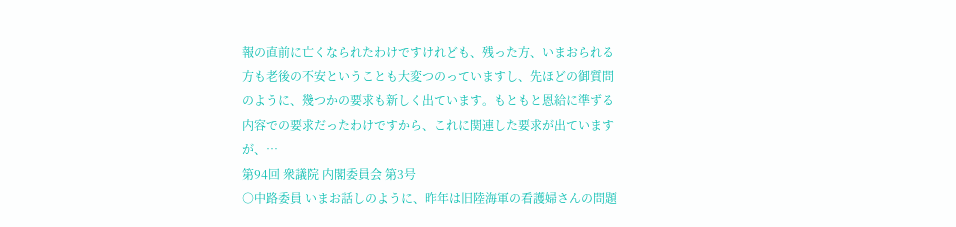報の直前に亡くなられたわけですけれども、残った方、いまおられる方も老後の不安ということも大変つのっていますし、先ほどの御質問のように、幾つかの要求も新しく出ています。もともと恩給に準ずる内容での要求だったわけですから、これに関連した要求が出ていますが、…
第94回 衆議院 内閣委員会 第3号
○中路委員 いまお話しのように、昨年は旧陸海軍の看護婦さんの問題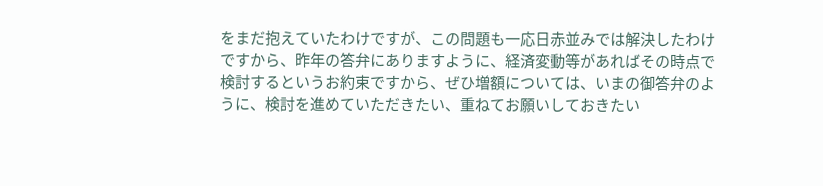をまだ抱えていたわけですが、この問題も一応日赤並みでは解決したわけですから、昨年の答弁にありますように、経済変動等があればその時点で検討するというお約束ですから、ぜひ増額については、いまの御答弁のように、検討を進めていただきたい、重ねてお願いしておきたい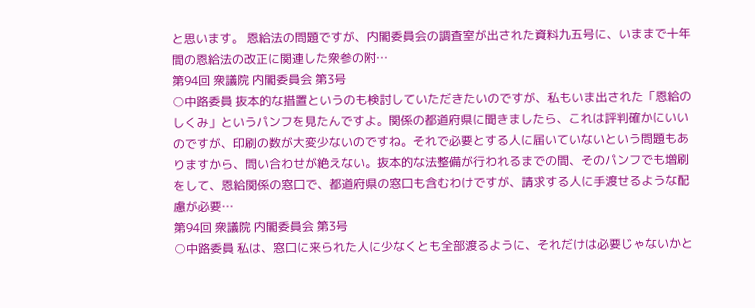と思います。 恩給法の問題ですが、内閣委員会の調査室が出された資料九五号に、いままで十年間の恩給法の改正に関連した衆参の附…
第94回 衆議院 内閣委員会 第3号
○中路委員 抜本的な措置というのも検討していただきたいのですが、私もいま出された「恩給のしくみ」というパンフを見たんですよ。関係の都道府県に聞きましたら、これは評判確かにいいのですが、印刷の数が大変少ないのですね。それで必要とする人に届いていないという問題もありますから、問い合わせが絶えない。抜本的な法整備が行われるまでの間、そのパンフでも増刷をして、恩給関係の窓口で、都道府県の窓口も含むわけですが、請求する人に手渡せるような配慮が必要…
第94回 衆議院 内閣委員会 第3号
○中路委員 私は、窓口に来られた人に少なくとも全部渡るように、それだけは必要じゃないかと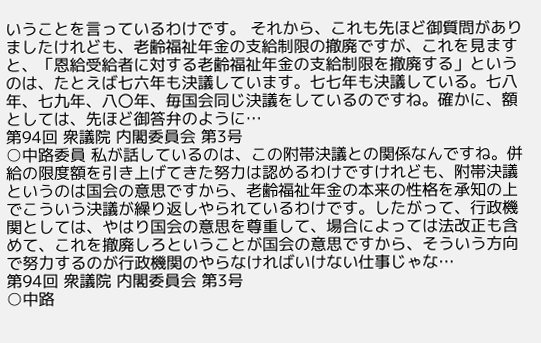いうことを言っているわけです。 それから、これも先ほど御質問がありましたけれども、老齢福祉年金の支給制限の撤廃ですが、これを見ますと、「恩給受給者に対する老齢福祉年金の支給制限を撤廃する」というのは、たとえば七六年も決議しています。七七年も決議している。七八年、七九年、八〇年、毎国会同じ決議をしているのですね。確かに、額としては、先ほど御答弁のように…
第94回 衆議院 内閣委員会 第3号
○中路委員 私が話しているのは、この附帯決議との関係なんですね。併給の限度額を引き上げてきた努力は認めるわけですけれども、附帯決議というのは国会の意思ですから、老齢福祉年金の本来の性格を承知の上でこういう決議が繰り返しやられているわけです。したがって、行政機関としては、やはり国会の意思を尊重して、場合によっては法改正も含めて、これを撤廃しろということが国会の意思ですから、そういう方向で努力するのが行政機関のやらなければいけない仕事じゃな…
第94回 衆議院 内閣委員会 第3号
○中路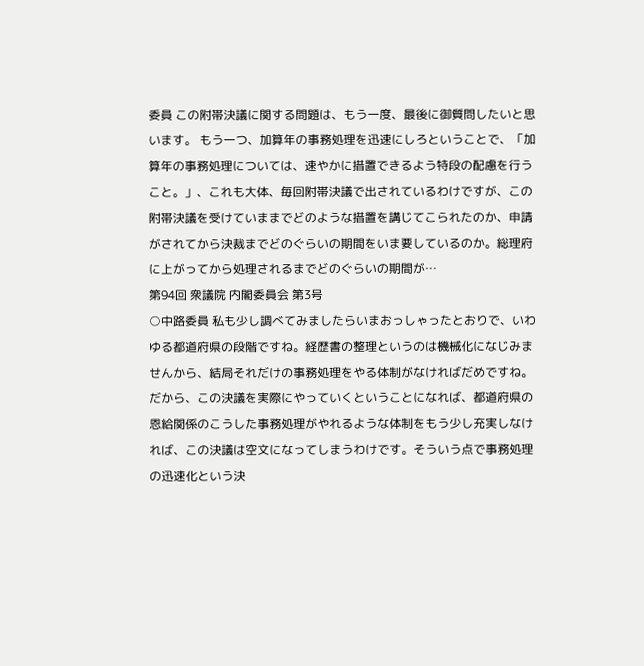委員 この附帯決議に関する問題は、もう一度、最後に御質問したいと思います。 もう一つ、加算年の事務処理を迅速にしろということで、「加算年の事務処理については、速やかに措置できるよう特段の配慮を行うこと。」、これも大体、毎回附帯決議で出されているわけですが、この附帯決議を受けていままでどのような措置を講じてこられたのか、申請がされてから決裁までどのぐらいの期間をいま要しているのか。総理府に上がってから処理されるまでどのぐらいの期間が…
第94回 衆議院 内閣委員会 第3号
○中路委員 私も少し調べてみましたらいまおっしゃったとおりで、いわゆる都道府県の段階ですね。経歴書の整理というのは機械化になじみませんから、結局それだけの事務処理をやる体制がなければだめですね。だから、この決議を実際にやっていくということになれば、都道府県の恩給関係のこうした事務処理がやれるような体制をもう少し充実しなければ、この決議は空文になってしまうわけです。そういう点で事務処理の迅速化という決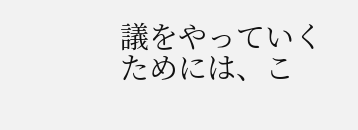議をやっていくためには、こ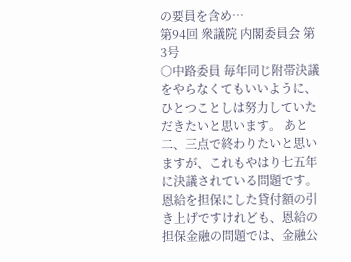の要員を含め…
第94回 衆議院 内閣委員会 第3号
○中路委員 毎年同じ附帯決議をやらなくてもいいように、ひとつことしは努力していただきたいと思います。 あと二、三点で終わりたいと思いますが、これもやはり七五年に決議されている問題です。恩給を担保にした貸付額の引き上げですけれども、恩給の担保金融の問題では、金融公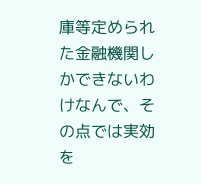庫等定められた金融機関しかできないわけなんで、その点では実効を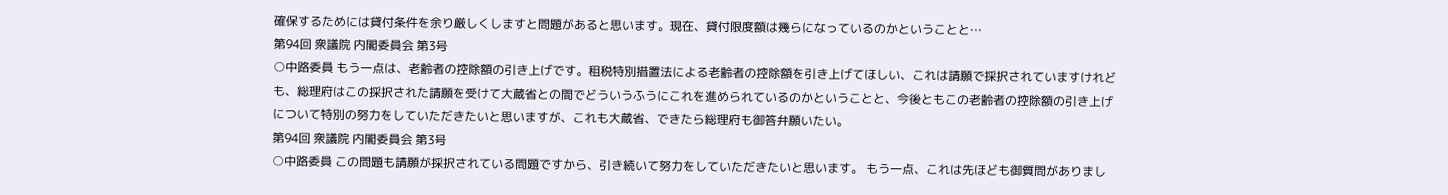確保するためには貸付条件を余り厳しくしますと問題があると思います。現在、貸付限度額は幾らになっているのかということと…
第94回 衆議院 内閣委員会 第3号
○中路委員 もう一点は、老齢者の控除額の引き上げです。租税特別措置法による老齢者の控除額を引き上げてほしい、これは請願で採択されていますけれども、総理府はこの採択された請願を受けて大蔵省との間でどういうふうにこれを進められているのかということと、今後ともこの老齢者の控除額の引き上げについて特別の努力をしていただきたいと思いますが、これも大蔵省、できたら総理府も御答弁願いたい。
第94回 衆議院 内閣委員会 第3号
○中路委員 この問題も請願が採択されている問題ですから、引き続いて努力をしていただきたいと思います。 もう一点、これは先ほども御質問がありまし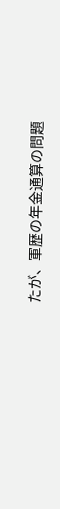たが、軍歴の年金通算の問題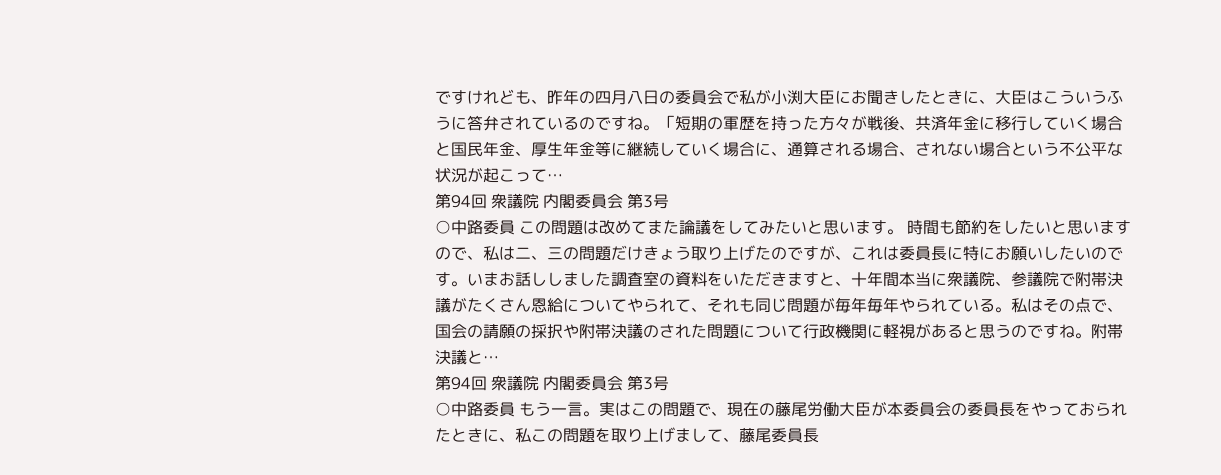ですけれども、昨年の四月八日の委員会で私が小渕大臣にお聞きしたときに、大臣はこういうふうに答弁されているのですね。「短期の軍歴を持った方々が戦後、共済年金に移行していく場合と国民年金、厚生年金等に継続していく場合に、通算される場合、されない場合という不公平な状況が起こって…
第94回 衆議院 内閣委員会 第3号
○中路委員 この問題は改めてまた論議をしてみたいと思います。 時間も節約をしたいと思いますので、私は二、三の問題だけきょう取り上げたのですが、これは委員長に特にお願いしたいのです。いまお話ししました調査室の資料をいただきますと、十年間本当に衆議院、参議院で附帯決議がたくさん恩給についてやられて、それも同じ問題が毎年毎年やられている。私はその点で、国会の請願の採択や附帯決議のされた問題について行政機関に軽視があると思うのですね。附帯決議と…
第94回 衆議院 内閣委員会 第3号
○中路委員 もう一言。実はこの問題で、現在の藤尾労働大臣が本委員会の委員長をやっておられたときに、私この問題を取り上げまして、藤尾委員長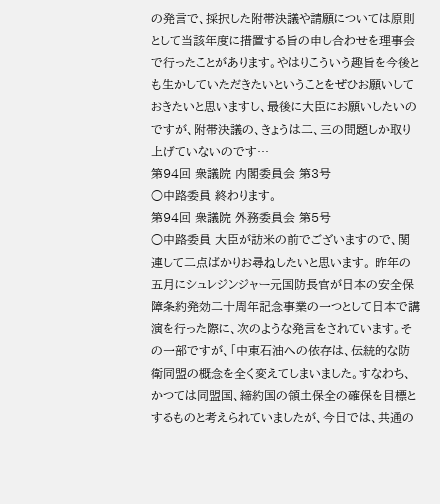の発言で、採択した附帯決議や請願については原則として当該年度に措置する旨の申し合わせを理事会で行ったことがあります。やはりこういう趣旨を今後とも生かしていただきたいということをぜひお願いしておきたいと思いますし、最後に大臣にお願いしたいのですが、附帯決議の、きょうは二、三の問題しか取り上げていないのです…
第94回 衆議院 内閣委員会 第3号
○中路委員 終わります。
第94回 衆議院 外務委員会 第5号
○中路委員 大臣が訪米の前でございますので、関連して二点ばかりお尋ねしたいと思います。 昨年の五月にシュレジンジャー元国防長官が日本の安全保障条約発効二十周年記念事業の一つとして日本で講演を行った際に、次のような発言をされています。その一部ですが、「中東石油への依存は、伝統的な防衛同盟の概念を全く変えてしまいました。すなわち、かつては同盟国、締約国の領土保全の確保を目標とするものと考えられていましたが、今日では、共通の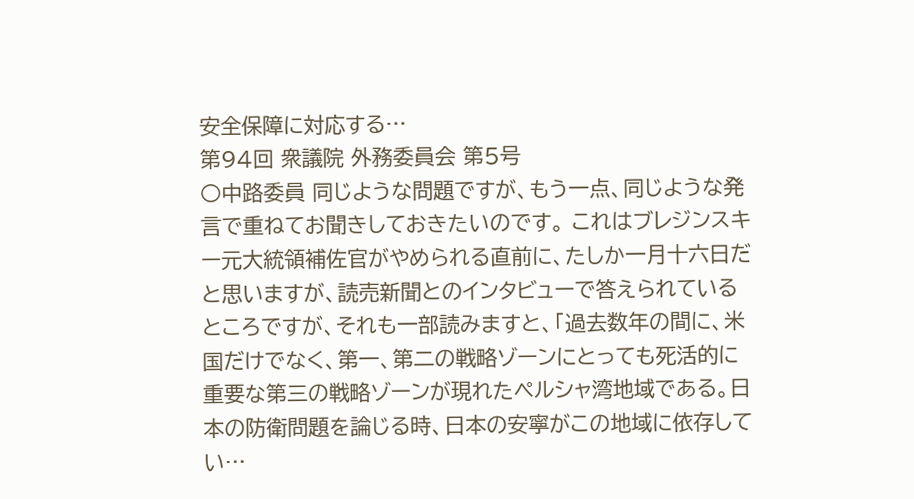安全保障に対応する…
第94回 衆議院 外務委員会 第5号
○中路委員 同じような問題ですが、もう一点、同じような発言で重ねてお聞きしておきたいのです。 これはブレジンスキー元大統領補佐官がやめられる直前に、たしか一月十六日だと思いますが、読売新聞とのインタビューで答えられているところですが、それも一部読みますと、「過去数年の間に、米国だけでなく、第一、第二の戦略ゾーンにとっても死活的に重要な第三の戦略ゾーンが現れたペルシャ湾地域である。日本の防衛問題を論じる時、日本の安寧がこの地域に依存してい…